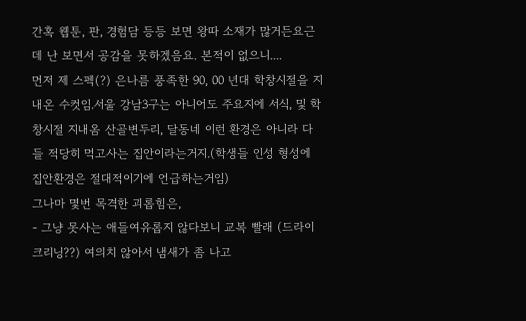간혹 웹툰, 판, 경험담 등등 보면 왕따 소재가 많거든요근데 난 보면서 공감을 못하겠음요. 본적이 없으니....
먼저 제 스펙(?) 은나름 풍족한 90, 00 년대 학창시절을 지내온 수컷임.서울 강남3구는 아니어도 주요지에 서식, 및 학창시절 지내옴 산골변두리, 달동네 이런 환경은 아니라 다들 적당히 먹고사는 집안이라는거지.(학생들 인성 형성에 집안환경은 절대적이기에 언급하는거임)
그나마 몇번 목격한 괴롭힘은,
- 그냥 못사는 애들여유롭지 않다보니 교복 빨래 (드라이크리닝??) 여의치 않아서 냄새가 좀 나고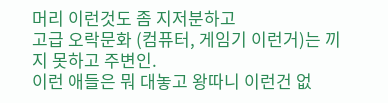머리 이런것도 좀 지저분하고
고급 오락문화 (컴퓨터, 게임기 이런거)는 끼지 못하고 주변인.
이런 애들은 뭐 대놓고 왕따니 이런건 없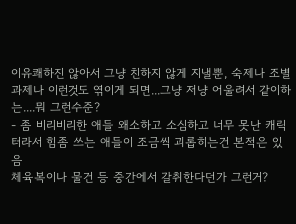이유쾌하진 않아서 그냥 친하지 않게 지낼뿐, 숙제나 조별과제나 이런것도 엮이게 되면...그냥 저냥 어울려서 같이하는....뭐 그런수준?
- 좀 비리비리한 애들 왜소하고 소심하고 너무 못난 캐릭터라서 힘좀 쓰는 애들이 조금씩 괴롭히는건 본적은 있음
체육복이나 물건 등 중간에서 갈취한다던가 그런거?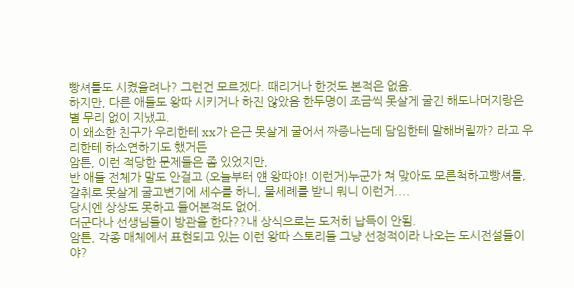빵셔틀도 시켰을려나? 그런건 모르겠다. 때리거나 한것도 본적은 없음.
하지만, 다른 애들도 왕따 시키거나 하진 않았음 한두명이 조금씩 못살게 굴긴 해도나머지랑은 별 무리 없이 지냈고.
이 왜소한 친구가 우리한테 xx가 은근 못살게 굴어서 짜증나는데 담임한테 말해버릴까? 라고 우리한테 하소연하기도 했거든
암튼, 이런 적당한 문제들은 좀 있었지만,
반 애들 전체가 말도 안걸고 (오늘부터 얜 왕따야! 이런거)누군가 쳐 맞아도 모른척하고빵셔틀, 갈취로 못살게 굴고변기에 세수를 하니, 물세례를 받니 뭐니 이런거....
당시엔 상상도 못하고 들어본적도 없어.
더군다나 선생님들이 방관을 한다??내 상식으로는 도저히 납득이 안됨.
암튼, 각종 매체에서 표현되고 있는 이런 왕따 스토리들 그냥 선정적이라 나오는 도시전설들이야?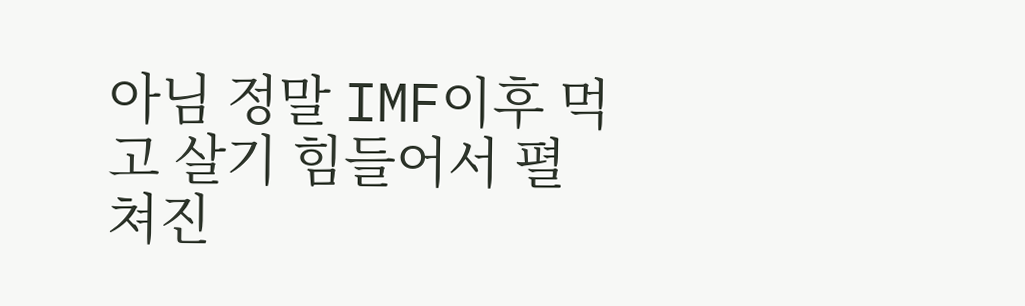아님 정말 IMF이후 먹고 살기 힘들어서 펼쳐진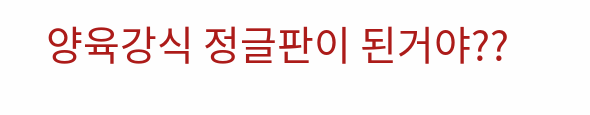양육강식 정글판이 된거야??